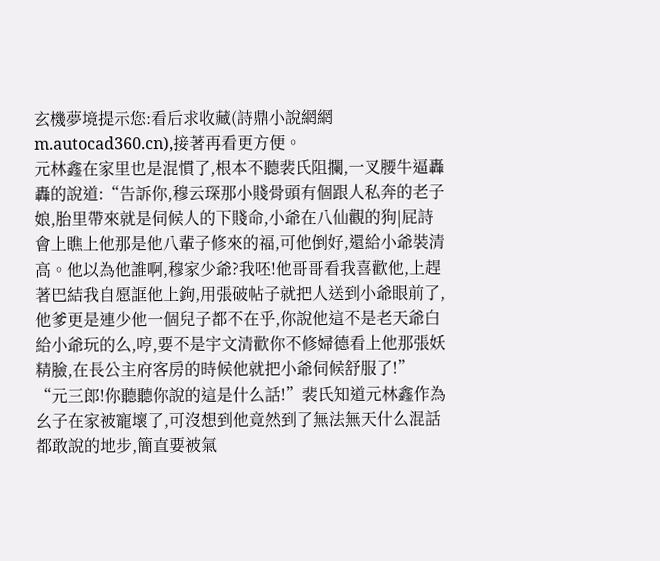玄機夢境提示您:看后求收藏(詩鼎小說網網m.autocad360.cn),接著再看更方便。
元林鑫在家里也是混慣了,根本不聽裴氏阻攔,一叉腰牛逼轟轟的說道:“告訴你,穆云琛那小賤骨頭有個跟人私奔的老子娘,胎里帶來就是伺候人的下賤命,小爺在八仙觀的狗|屁詩會上瞧上他那是他八輩子修來的福,可他倒好,還給小爺裝清高。他以為他誰啊,穆家少爺?我呸!他哥哥看我喜歡他,上趕著巴結我自愿誆他上鉤,用張破帖子就把人送到小爺眼前了,他爹更是連少他一個兒子都不在乎,你說他這不是老天爺白給小爺玩的么,哼,要不是宇文清歡你不修婦德看上他那張妖精臉,在長公主府客房的時候他就把小爺伺候舒服了!”
“元三郎!你聽聽你說的這是什么話!”裴氏知道元林鑫作為幺子在家被寵壞了,可沒想到他竟然到了無法無天什么混話都敢說的地步,簡直要被氣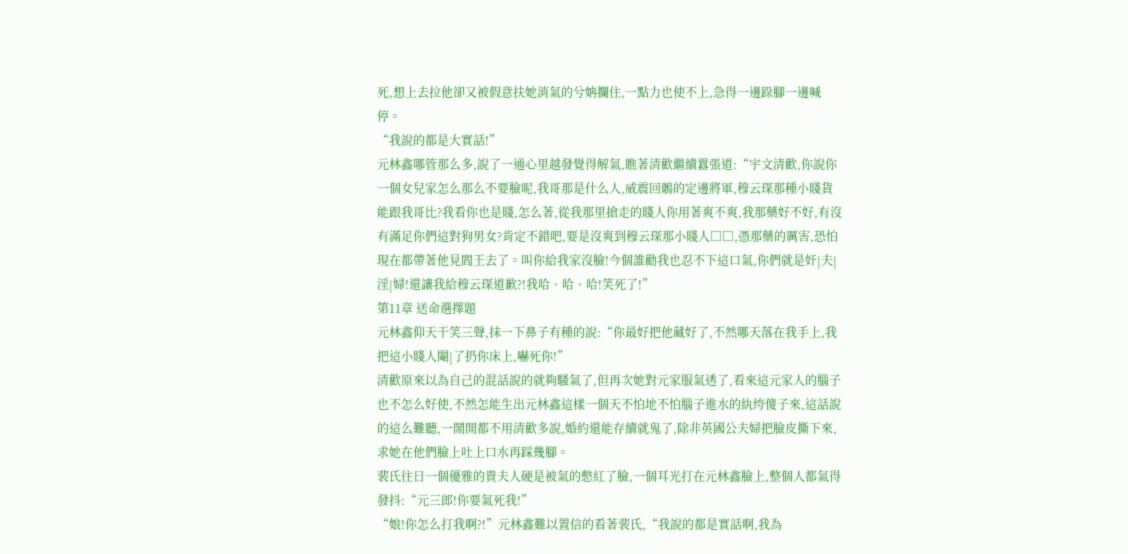死,想上去拉他卻又被假意扶她消氣的兮姌攔住,一點力也使不上,急得一邊跺腳一邊喊停。
“我說的都是大實話!”
元林鑫哪管那么多,說了一通心里越發覺得解氣,瞧著清歡繼續囂張道:“宇文清歡,你說你一個女兒家怎么那么不要臉呢,我哥那是什么人,威震回鶻的定邊將軍,穆云琛那種小賤貨能跟我哥比?我看你也是賤,怎么著,從我那里搶走的賤人你用著爽不爽,我那藥好不好,有沒有滿足你們這對狗男女?肯定不錯吧,要是沒爽到穆云琛那小賤人□□,憑那藥的厲害,恐怕現在都帶著他見閻王去了。叫你給我家沒臉!今個誰勸我也忍不下這口氣,你們就是奸|夫|淫|婦!還讓我給穆云琛道歉?!我哈、哈、哈!笑死了!”
第11章 送命選擇題
元林鑫仰天干笑三聲,抹一下鼻子有種的說:“你最好把他藏好了,不然哪天落在我手上,我把這小賤人閹|了扔你床上,嚇死你!”
清歡原來以為自己的混話說的就夠騷氣了,但再次她對元家服氣透了,看來這元家人的腦子也不怎么好使,不然怎能生出元林鑫這樣一個天不怕地不怕腦子進水的紈绔傻子來,這話說的這么難聽,一鬧開都不用清歡多說,婚約還能存續就鬼了,除非英國公夫婦把臉皮撕下來,求她在他們臉上吐上口水再踩幾腳。
裴氏往日一個優雅的貴夫人硬是被氣的憋紅了臉,一個耳光打在元林鑫臉上,整個人都氣得發抖:“元三郎!你要氣死我!”
“娘!你怎么打我啊?!”元林鑫難以置信的看著裴氏,“我說的都是實話啊,我為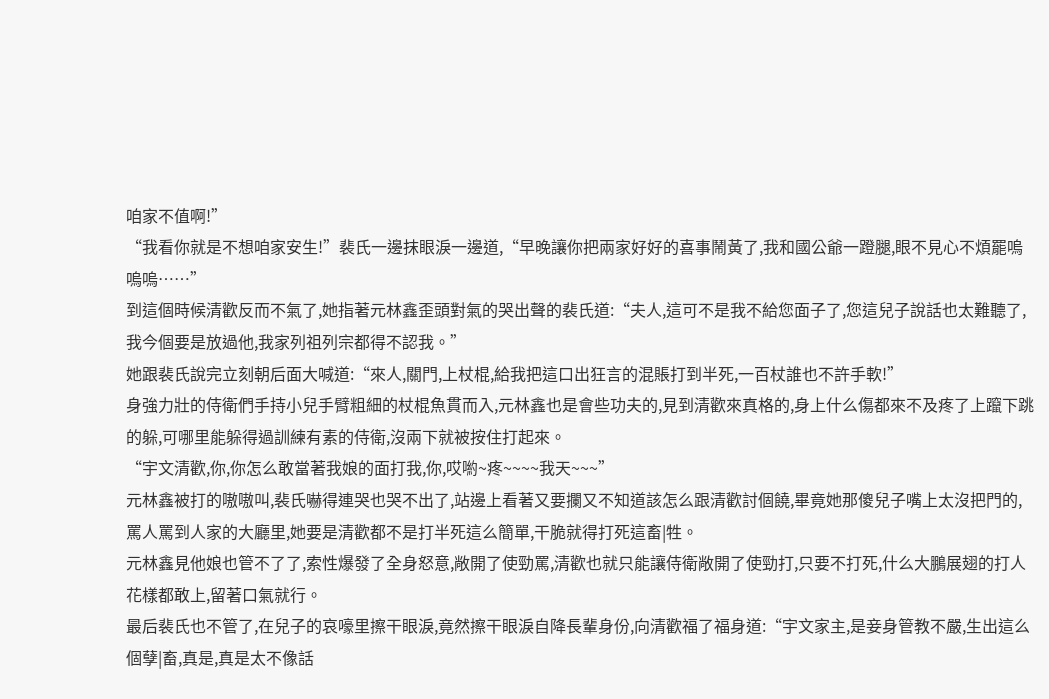咱家不值啊!”
“我看你就是不想咱家安生!”裴氏一邊抹眼淚一邊道,“早晚讓你把兩家好好的喜事鬧黃了,我和國公爺一蹬腿,眼不見心不煩罷嗚嗚嗚……”
到這個時候清歡反而不氣了,她指著元林鑫歪頭對氣的哭出聲的裴氏道:“夫人,這可不是我不給您面子了,您這兒子說話也太難聽了,我今個要是放過他,我家列祖列宗都得不認我。”
她跟裴氏說完立刻朝后面大喊道:“來人,關門,上杖棍,給我把這口出狂言的混賬打到半死,一百杖誰也不許手軟!”
身強力壯的侍衛們手持小兒手臂粗細的杖棍魚貫而入,元林鑫也是會些功夫的,見到清歡來真格的,身上什么傷都來不及疼了上躥下跳的躲,可哪里能躲得過訓練有素的侍衛,沒兩下就被按住打起來。
“宇文清歡,你,你怎么敢當著我娘的面打我,你,哎喲~疼~~~~我天~~~”
元林鑫被打的嗷嗷叫,裴氏嚇得連哭也哭不出了,站邊上看著又要攔又不知道該怎么跟清歡討個饒,畢竟她那傻兒子嘴上太沒把門的,罵人罵到人家的大廳里,她要是清歡都不是打半死這么簡單,干脆就得打死這畜|牲。
元林鑫見他娘也管不了了,索性爆發了全身怒意,敞開了使勁罵,清歡也就只能讓侍衛敞開了使勁打,只要不打死,什么大鵬展翅的打人花樣都敢上,留著口氣就行。
最后裴氏也不管了,在兒子的哀嚎里擦干眼淚,竟然擦干眼淚自降長輩身份,向清歡福了福身道:“宇文家主,是妾身管教不嚴,生出這么個孽|畜,真是,真是太不像話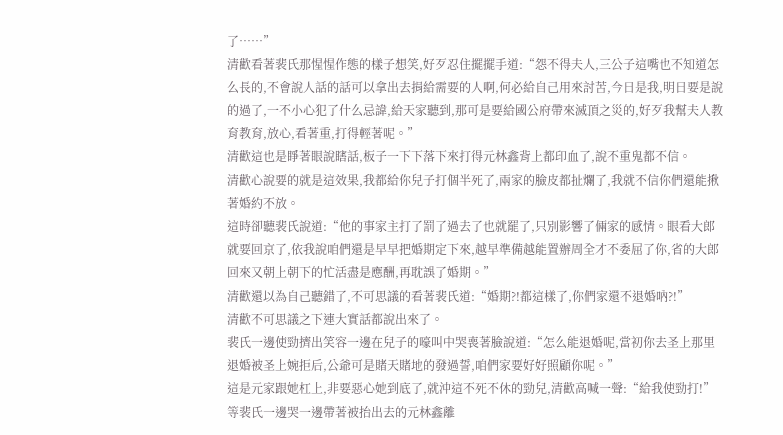了……”
清歡看著裴氏那惺惺作態的樣子想笑,好歹忍住擺擺手道:“怨不得夫人,三公子這嘴也不知道怎么長的,不會說人話的話可以拿出去捐給需要的人啊,何必給自己用來討苦,今日是我,明日要是說的過了,一不小心犯了什么忌諱,給天家聽到,那可是要給國公府帶來滅頂之災的,好歹我幫夫人教育教育,放心,看著重,打得輕著呢。”
清歡這也是睜著眼說瞎話,板子一下下落下來打得元林鑫背上都印血了,說不重鬼都不信。
清歡心說要的就是這效果,我都給你兒子打個半死了,兩家的臉皮都扯爛了,我就不信你們還能揪著婚約不放。
這時卻聽裴氏說道:“他的事家主打了罰了過去了也就罷了,只別影響了倆家的感情。眼看大郎就要回京了,依我說咱們還是早早把婚期定下來,越早準備越能置辦周全才不委屈了你,省的大郎回來又朝上朝下的忙活盡是應酬,再耽誤了婚期。”
清歡還以為自己聽錯了,不可思議的看著裴氏道:“婚期?!都這樣了,你們家還不退婚吶?!”
清歡不可思議之下連大實話都說出來了。
裴氏一邊使勁擠出笑容一邊在兒子的嚎叫中哭喪著臉說道:“怎么能退婚呢,當初你去圣上那里退婚被圣上婉拒后,公爺可是賭天賭地的發過誓,咱們家要好好照顧你呢。”
這是元家跟她杠上,非要惡心她到底了,就沖這不死不休的勁兒,清歡高喊一聲:“給我使勁打!”
等裴氏一邊哭一邊帶著被抬出去的元林鑫離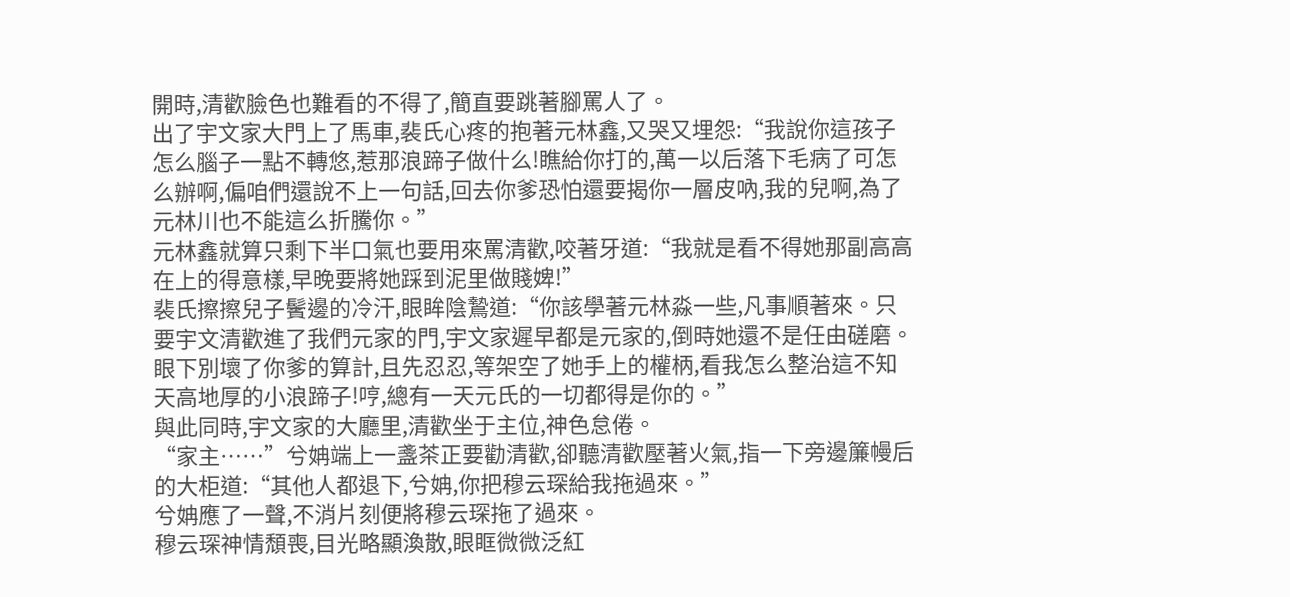開時,清歡臉色也難看的不得了,簡直要跳著腳罵人了。
出了宇文家大門上了馬車,裴氏心疼的抱著元林鑫,又哭又埋怨:“我說你這孩子怎么腦子一點不轉悠,惹那浪蹄子做什么!瞧給你打的,萬一以后落下毛病了可怎么辦啊,偏咱們還說不上一句話,回去你爹恐怕還要揭你一層皮吶,我的兒啊,為了元林川也不能這么折騰你。”
元林鑫就算只剩下半口氣也要用來罵清歡,咬著牙道:“我就是看不得她那副高高在上的得意樣,早晚要將她踩到泥里做賤婢!”
裴氏擦擦兒子鬢邊的冷汗,眼眸陰鷙道:“你該學著元林淼一些,凡事順著來。只要宇文清歡進了我們元家的門,宇文家遲早都是元家的,倒時她還不是任由磋磨。眼下別壞了你爹的算計,且先忍忍,等架空了她手上的權柄,看我怎么整治這不知天高地厚的小浪蹄子!哼,總有一天元氏的一切都得是你的。”
與此同時,宇文家的大廳里,清歡坐于主位,神色怠倦。
“家主……”兮姌端上一盞茶正要勸清歡,卻聽清歡壓著火氣,指一下旁邊簾幔后的大柜道:“其他人都退下,兮姌,你把穆云琛給我拖過來。”
兮姌應了一聲,不消片刻便將穆云琛拖了過來。
穆云琛神情頹喪,目光略顯渙散,眼眶微微泛紅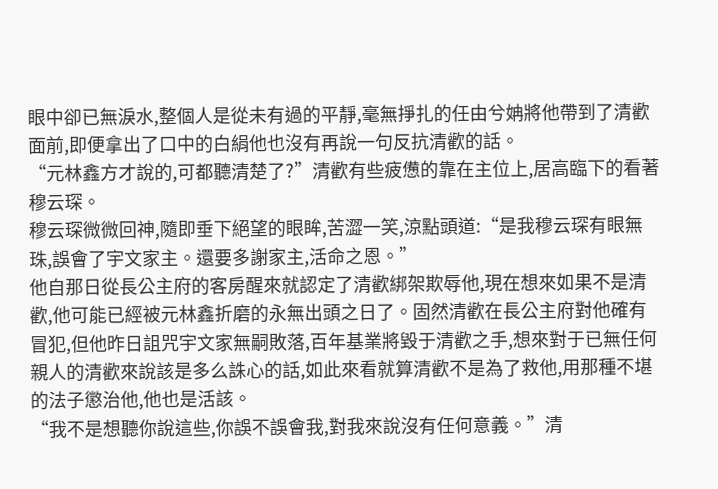眼中卻已無淚水,整個人是從未有過的平靜,毫無掙扎的任由兮姌將他帶到了清歡面前,即便拿出了口中的白絹他也沒有再說一句反抗清歡的話。
“元林鑫方才說的,可都聽清楚了?”清歡有些疲憊的靠在主位上,居高臨下的看著穆云琛。
穆云琛微微回神,隨即垂下絕望的眼眸,苦澀一笑,涼點頭道:“是我穆云琛有眼無珠,誤會了宇文家主。還要多謝家主,活命之恩。”
他自那日從長公主府的客房醒來就認定了清歡綁架欺辱他,現在想來如果不是清歡,他可能已經被元林鑫折磨的永無出頭之日了。固然清歡在長公主府對他確有冒犯,但他昨日詛咒宇文家無嗣敗落,百年基業將毀于清歡之手,想來對于已無任何親人的清歡來說該是多么誅心的話,如此來看就算清歡不是為了救他,用那種不堪的法子懲治他,他也是活該。
“我不是想聽你說這些,你誤不誤會我,對我來說沒有任何意義。”清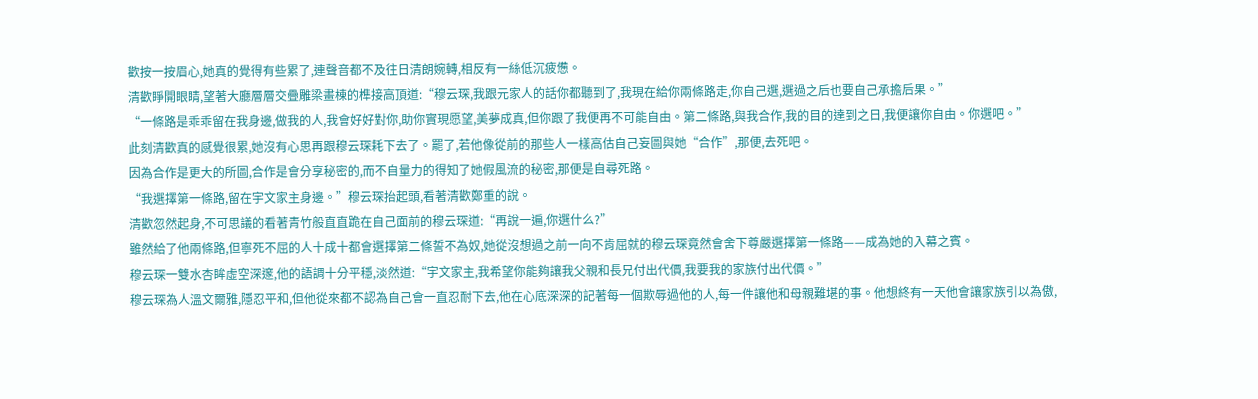歡按一按眉心,她真的覺得有些累了,連聲音都不及往日清朗婉轉,相反有一絲低沉疲憊。
清歡睜開眼睛,望著大廳層層交疊雕梁畫棟的榫接高頂道:“穆云琛,我跟元家人的話你都聽到了,我現在給你兩條路走,你自己選,選過之后也要自己承擔后果。”
“一條路是乖乖留在我身邊,做我的人,我會好好對你,助你實現愿望,美夢成真,但你跟了我便再不可能自由。第二條路,與我合作,我的目的達到之日,我便讓你自由。你選吧。”
此刻清歡真的感覺很累,她沒有心思再跟穆云琛耗下去了。罷了,若他像從前的那些人一樣高估自己妄圖與她“合作”,那便,去死吧。
因為合作是更大的所圖,合作是會分享秘密的,而不自量力的得知了她假風流的秘密,那便是自尋死路。
“我選擇第一條路,留在宇文家主身邊。”穆云琛抬起頭,看著清歡鄭重的說。
清歡忽然起身,不可思議的看著青竹般直直跪在自己面前的穆云琛道:“再說一遍,你選什么?”
雖然給了他兩條路,但寧死不屈的人十成十都會選擇第二條誓不為奴,她從沒想過之前一向不肯屈就的穆云琛竟然會舍下尊嚴選擇第一條路——成為她的入幕之賓。
穆云琛一雙水杏眸虛空深邃,他的語調十分平穩,淡然道:“宇文家主,我希望你能夠讓我父親和長兄付出代價,我要我的家族付出代價。”
穆云琛為人溫文爾雅,隱忍平和,但他從來都不認為自己會一直忍耐下去,他在心底深深的記著每一個欺辱過他的人,每一件讓他和母親難堪的事。他想終有一天他會讓家族引以為傲,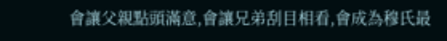會讓父親點頭滿意,會讓兄弟刮目相看,會成為穆氏最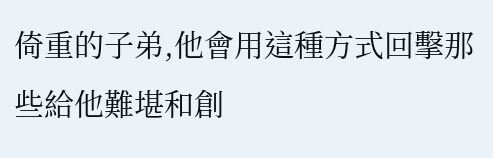倚重的子弟,他會用這種方式回擊那些給他難堪和創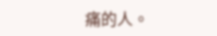痛的人。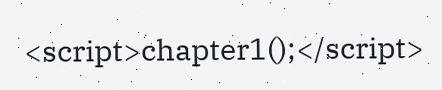<script>chapter1();</script>